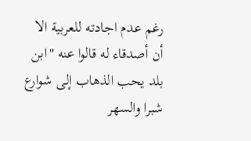رغم عدم اجادته للعربية الا أن أصدقاء له قالوا عنه "ابن بلد يحب الذهاب إلى شوارع شبرا والسهر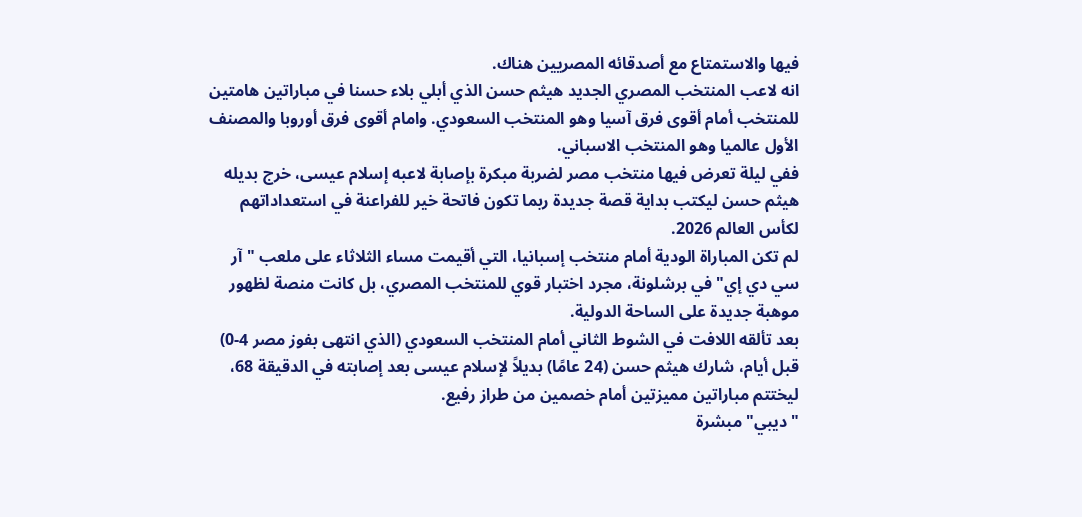فيها والاستمتاع مع أصدقائه المصريين هناك.
انه لاعب المنتخب المصري الجديد هيثم حسن الذي أبلي بلاء حسنا في مباراتين هامتين للمنتخب أمام أقوى فرق آسيا وهو المنتخب السعودي. وامام أقوى فرق أوروبا والمصنف الأول عالميا وهو المنتخب الاسباني.
ففي ليلة تعرض فيها منتخب مصر لضربة مبكرة بإصابة لاعبه إسلام عيسى، خرج بديله هيثم حسن ليكتب بداية قصة جديدة ربما تكون فاتحة خير للفراعنة في استعداداتهم لكأس العالم 2026.
لم تكن المباراة الودية أمام منتخب إسبانيا، التي أقيمت مساء الثلاثاء على ملعب "آر سي دي إي" في برشلونة، مجرد اختبار قوي للمنتخب المصري، بل كانت منصة لظهور موهبة جديدة على الساحة الدولية.
بعد تألقه اللافت في الشوط الثاني أمام المنتخب السعودي (الذي انتهى بفوز مصر 4-0) قبل أيام، شارك هيثم حسن (24 عامًا) بديلاً لإسلام عيسى بعد إصابته في الدقيقة 68، ليختتم مباراتين مميزتين أمام خصمين من طراز رفيع.
"ديبي" مبشرة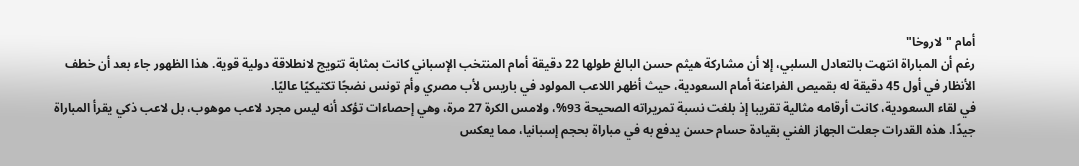أمام "لاروخا"
رغم أن المباراة انتهت بالتعادل السلبي، إلا أن مشاركة هيثم حسن البالغ طولها 22 دقيقة أمام المنتخب الإسباني كانت بمثابة تتويج لانطلاقة دولية قوية. هذا الظهور جاء بعد أن خطف الأنظار في أول 45 دقيقة له بقميص الفراعنة أمام السعودية، حيث أظهر اللاعب المولود في باريس لأب مصري وأم تونس نضجًا تكتيكيًا عاليًا.
في لقاء السعودية، كانت أرقامه مثالية تقريبا إذ بلغت نسبة تمريراته الصحيحة 93%، ولامس الكرة 27 مرة، وهي إحصاءات تؤكد أنه ليس مجرد لاعب موهوب، بل لاعب ذكي يقرأ المباراة جيدًا. هذه القدرات جعلت الجهاز الفني بقيادة حسام حسن يدفع به في مباراة بحجم إسبانيا، مما يعكس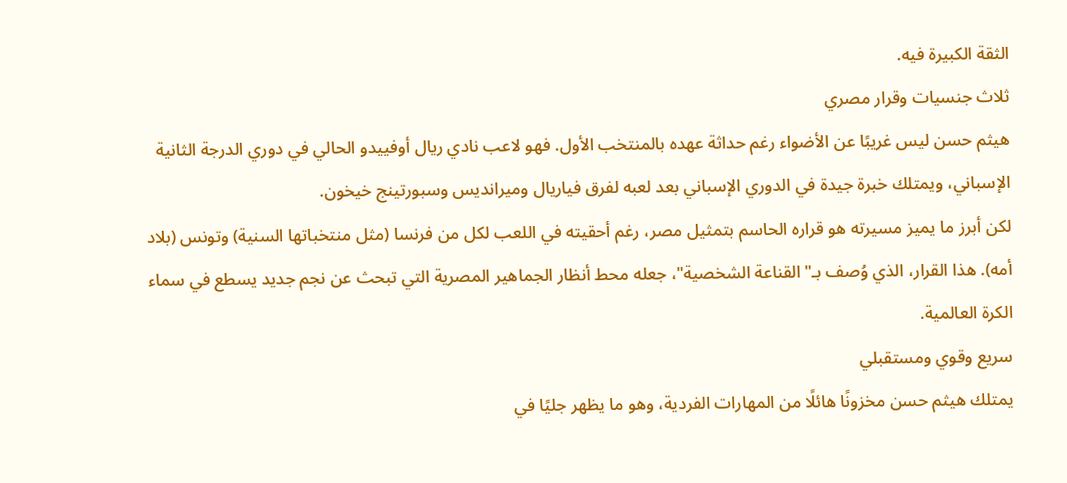الثقة الكبيرة فيه.
ثلاث جنسيات وقرار مصري
هيثم حسن ليس غريبًا عن الأضواء رغم حداثة عهده بالمنتخب الأول. فهو لاعب نادي ريال أوفييدو الحالي في دوري الدرجة الثانية الإسباني، ويمتلك خبرة جيدة في الدوري الإسباني بعد لعبه لفرق فياريال وميرانديس وسبورتينج خيخون.
لكن أبرز ما يميز مسيرته هو قراره الحاسم بتمثيل مصر، رغم أحقيته في اللعب لكل من فرنسا (مثل منتخباتها السنية) وتونس (بلاد أمه). هذا القرار، الذي وُصف بـ"القناعة الشخصية"، جعله محط أنظار الجماهير المصرية التي تبحث عن نجم جديد يسطع في سماء الكرة العالمية.
سريع وقوي ومستقبلي
يمتلك هيثم حسن مخزونًا هائلًا من المهارات الفردية، وهو ما يظهر جليًا في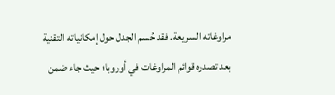مراوغاته السريعة. فقد حُسم الجدل حول إمكانياته التقنية بعد تصدره قوائم المراوغات في أوروبا؛ حيث جاء ضمن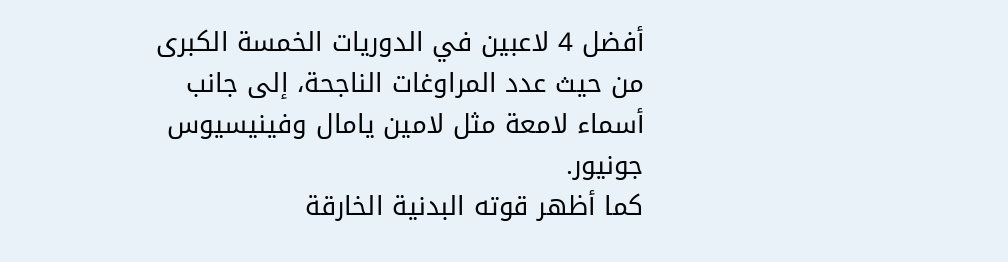أفضل 4 لاعبين في الدوريات الخمسة الكبرى من حيث عدد المراوغات الناجحة، إلى جانب أسماء لامعة مثل لامين يامال وفينيسيوس جونيور.
كما أظهر قوته البدنية الخارقة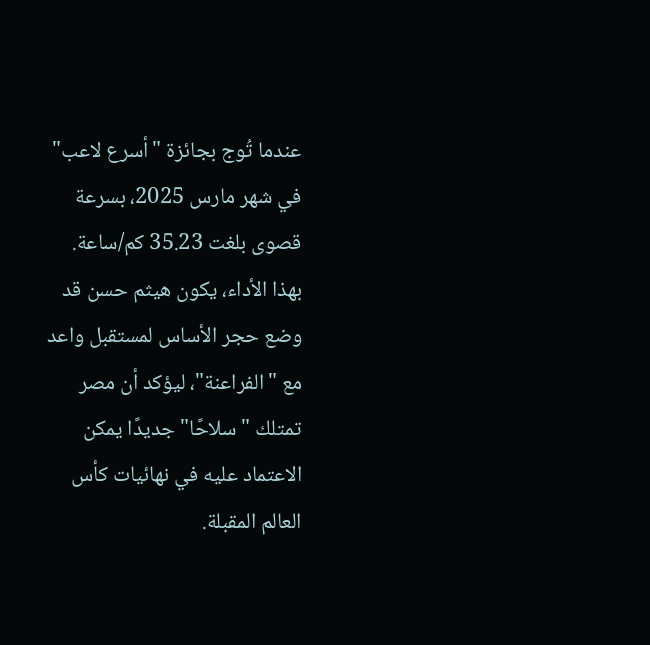عندما تُوج بجائزة "أسرع لاعب" في شهر مارس 2025، بسرعة قصوى بلغت 35.23 كم/ساعة.
بهذا الأداء، يكون هيثم حسن قد وضع حجر الأساس لمستقبل واعد مع "الفراعنة"، ليؤكد أن مصر تمتلك "سلاحًا" جديدًا يمكن الاعتماد عليه في نهائيات كأس العالم المقبلة.